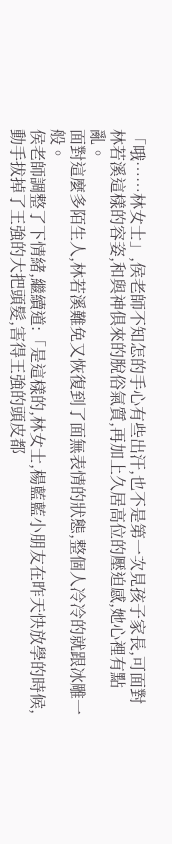「哦……林女士」,侯老師不知怎的手心有些出汗,也不是第一次見孩子家長,可面對林若溪這樣的容姿,和與神俱來的脫俗氣質,再加上久居高位的壓迫感,她心裡有點亂。
面對這麼多陌生人,林若溪難免又恢復到了面無表情的狀態,整個人冷冷的就跟冰雕一般。
侯老師調整了下情緒,繼續道:「是這樣的,林女士,楊藍藍小朋友在昨天快放學的時候,動手拔掉了王強的大把頭髮,害得王強的頭皮都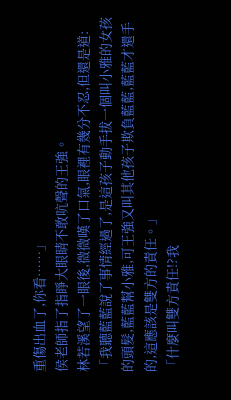重傷出血了,你看……」
侯老師指了指睜大眼睛不敢吭聲的王強。
林若溪望了一眼後,微微嘆了口氣,眼裡有幾分不忍,但還是道:「我聽藍藍說了事情經過了,是這孩子動手拔一個叫小雅的女孩的頭髮,藍藍幫小雅,可王強又叫其他孩子欺負藍藍,藍藍才還手的,這應該是雙方的責任。」
「什麼叫雙方責任!?我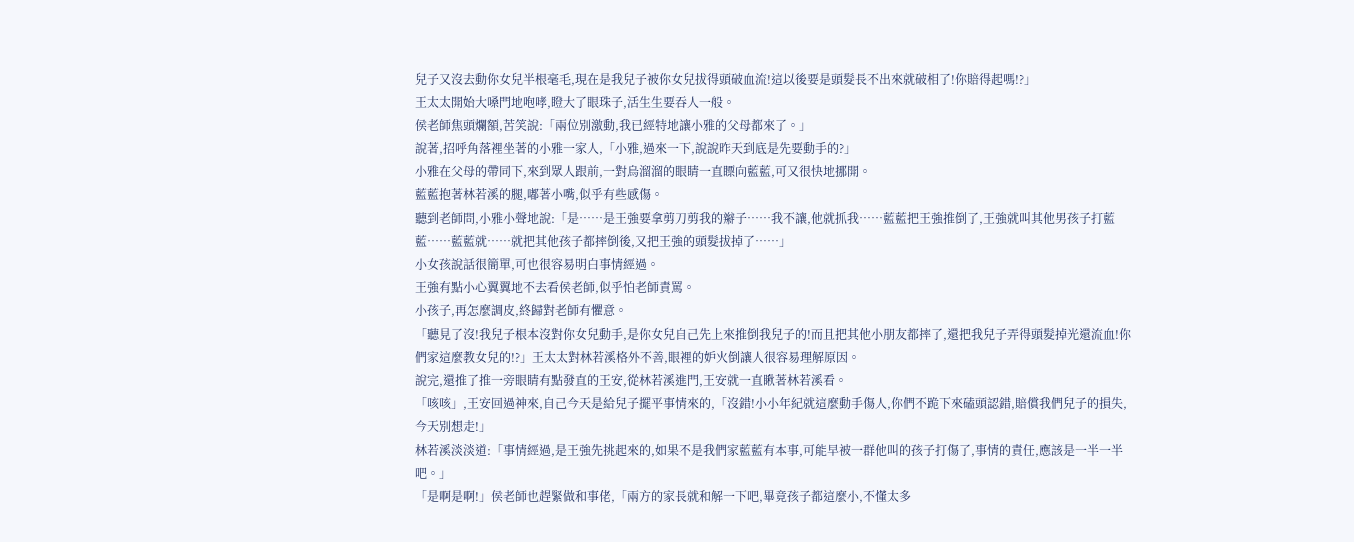兒子又沒去動你女兒半根毫毛,現在是我兒子被你女兒拔得頭破血流!這以後要是頭髮長不出來就破相了!你賠得起嗎!?」
王太太開始大嗓門地咆哮,瞪大了眼珠子,活生生要吞人一般。
侯老師焦頭爛額,苦笑說:「兩位別激動,我已經特地讓小雅的父母都來了。」
說著,招呼角落裡坐著的小雅一家人,「小雅,過來一下,說說昨天到底是先要動手的?」
小雅在父母的帶同下,來到眾人跟前,一對烏溜溜的眼睛一直瞟向藍藍,可又很快地挪開。
藍藍抱著林若溪的腿,嘟著小嘴,似乎有些感傷。
聽到老師問,小雅小聲地說:「是……是王強要拿剪刀剪我的辮子……我不讓,他就抓我……藍藍把王強推倒了,王強就叫其他男孩子打藍藍……藍藍就……就把其他孩子都摔倒後,又把王強的頭髮拔掉了……」
小女孩說話很簡單,可也很容易明白事情經過。
王強有點小心翼翼地不去看侯老師,似乎怕老師責罵。
小孩子,再怎麼調皮,終歸對老師有懼意。
「聽見了沒!我兒子根本沒對你女兒動手,是你女兒自己先上來推倒我兒子的!而且把其他小朋友都摔了,還把我兒子弄得頭髮掉光還流血!你們家這麼教女兒的!?」王太太對林若溪格外不善,眼裡的妒火倒讓人很容易理解原因。
說完,還推了推一旁眼睛有點發直的王安,從林若溪進門,王安就一直瞅著林若溪看。
「咳咳」,王安回過神來,自己今天是給兒子擺平事情來的,「沒錯!小小年紀就這麼動手傷人,你們不跪下來磕頭認錯,賠償我們兒子的損失,今天別想走!」
林若溪淡淡道:「事情經過,是王強先挑起來的,如果不是我們家藍藍有本事,可能早被一群他叫的孩子打傷了,事情的責任,應該是一半一半吧。」
「是啊是啊!」侯老師也趕緊做和事佬,「兩方的家長就和解一下吧,畢竟孩子都這麼小,不懂太多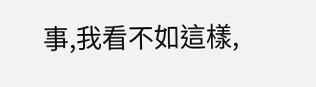事,我看不如這樣,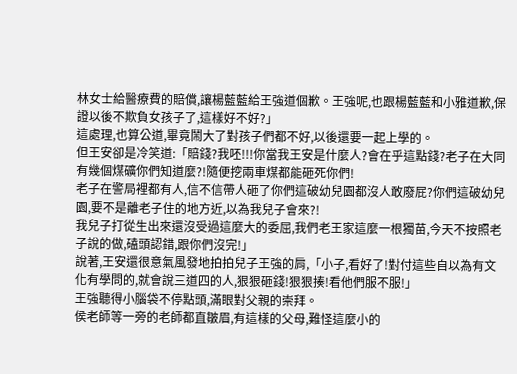林女士給醫療費的賠償,讓楊藍藍給王強道個歉。王強呢,也跟楊藍藍和小雅道歉,保證以後不欺負女孩子了,這樣好不好?」
這處理,也算公道,畢竟鬧大了對孩子們都不好,以後還要一起上學的。
但王安卻是冷笑道:「賠錢?我呸!!!你當我王安是什麼人?會在乎這點錢?老子在大同有幾個煤礦你們知道麼?!隨便挖兩車煤都能砸死你們!
老子在警局裡都有人,信不信帶人砸了你們這破幼兒園都沒人敢廢屁?你們這破幼兒園,要不是離老子住的地方近,以為我兒子會來?!
我兒子打從生出來還沒受過這麼大的委屈,我們老王家這麼一根獨苗,今天不按照老子說的做,磕頭認錯,跟你們沒完!」
說著,王安還很意氣風發地拍拍兒子王強的肩,「小子,看好了!對付這些自以為有文化有學問的,就會說三道四的人,狠狠砸錢!狠狠揍!看他們服不服!」
王強聽得小腦袋不停點頭,滿眼對父親的崇拜。
侯老師等一旁的老師都直皺眉,有這樣的父母,難怪這麼小的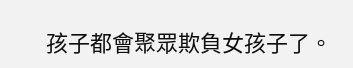孩子都會聚眾欺負女孩子了。